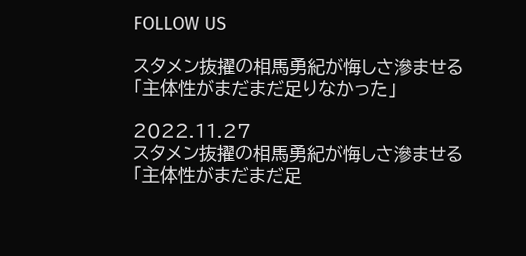FOLLOW US

スタメン抜擢の相馬勇紀が悔しさ滲ませる「主体性がまだまだ足りなかった」

2022.11.27
スタメン抜擢の相馬勇紀が悔しさ滲ませる「主体性がまだまだ足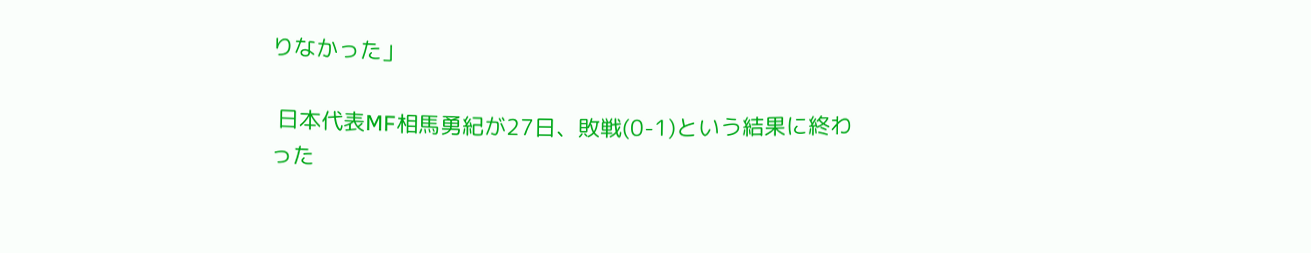りなかった」

 日本代表MF相馬勇紀が27日、敗戦(0-1)という結果に終わった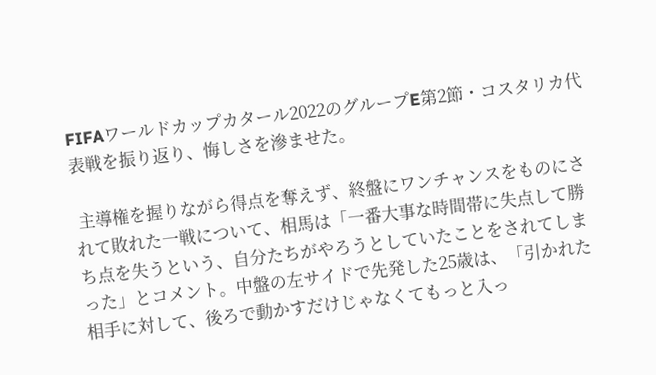FIFAワールドカップカタール2022のグループE第2節・コスタリカ代表戦を振り返り、悔しさを滲ませた。

 主導権を握りながら得点を奪えず、終盤にワンチャンスをものにされて敗れた一戦について、相馬は「一番大事な時間帯に失点して勝ち点を失うという、自分たちがやろうとしていたことをされてしまった」とコメント。中盤の左サイドで先発した25歳は、「引かれた相手に対して、後ろで動かすだけじゃなくてもっと入っ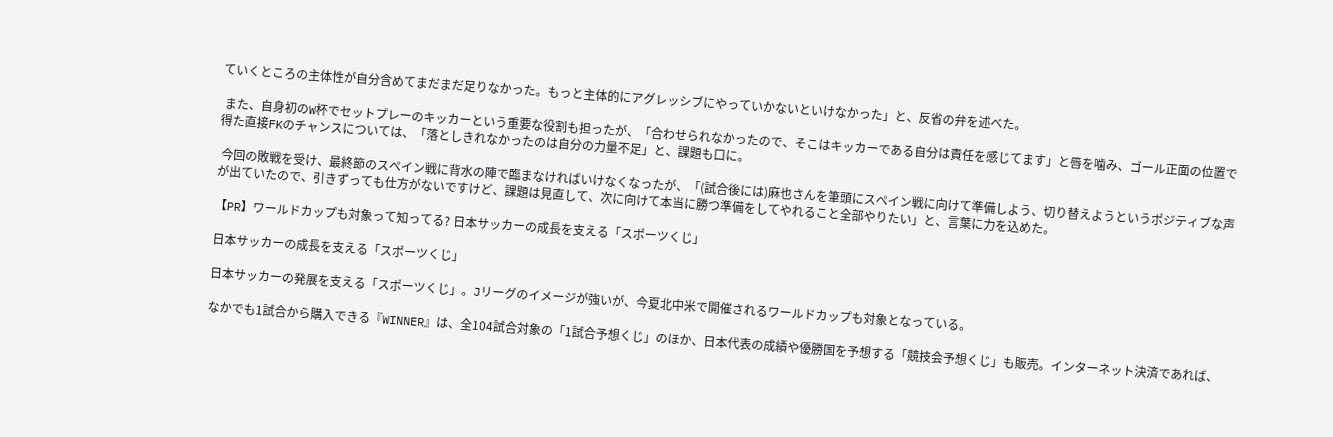ていくところの主体性が自分含めてまだまだ足りなかった。もっと主体的にアグレッシブにやっていかないといけなかった」と、反省の弁を述べた。

 また、自身初のW杯でセットプレーのキッカーという重要な役割も担ったが、「合わせられなかったので、そこはキッカーである自分は責任を感じてます」と唇を噛み、ゴール正面の位置で得た直接FKのチャンスについては、「落としきれなかったのは自分の力量不足」と、課題も口に。

 今回の敗戦を受け、最終節のスペイン戦に背水の陣で臨まなければいけなくなったが、「(試合後には)麻也さんを筆頭にスペイン戦に向けて準備しよう、切り替えようというポジティブな声が出ていたので、引きずっても仕方がないですけど、課題は見直して、次に向けて本当に勝つ準備をしてやれること全部やりたい」と、言葉に力を込めた。

【PR】ワールドカップも対象って知ってる? 日本サッカーの成長を支える「スポーツくじ」

日本サッカーの成長を支える「スポーツくじ」

日本サッカーの発展を支える「スポーツくじ」。Jリーグのイメージが強いが、今夏北中米で開催されるワールドカップも対象となっている。

なかでも1試合から購入できる『WINNER』は、全104試合対象の「1試合予想くじ」のほか、日本代表の成績や優勝国を予想する「競技会予想くじ」も販売。インターネット決済であれば、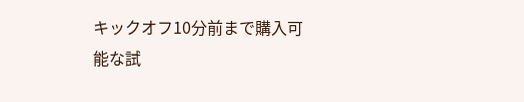キックオフ10分前まで購入可能な試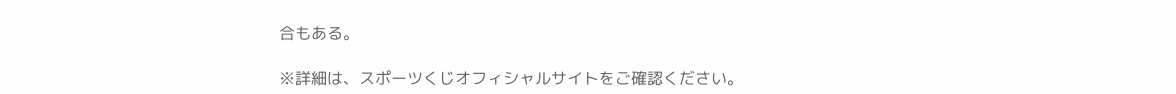合もある。

※詳細は、スポーツくじオフィシャルサイトをご確認ください。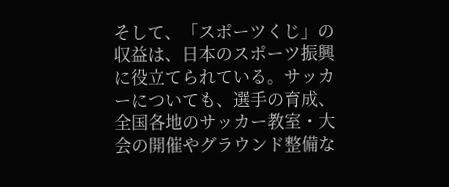そして、「スポーツくじ」の収益は、日本のスポーツ振興に役立てられている。サッカーについても、選手の育成、全国各地のサッカー教室・大会の開催やグラウンド整備な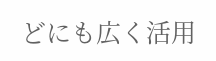どにも広く活用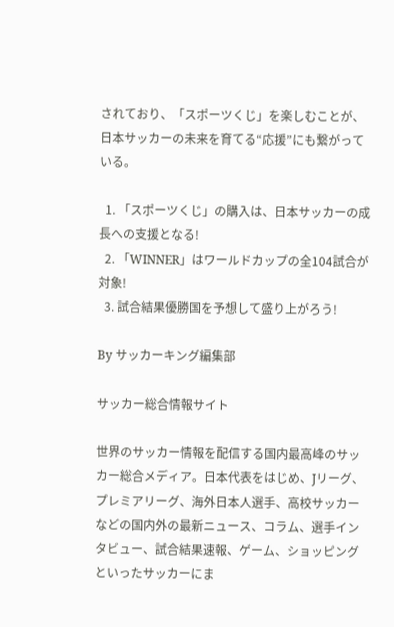されており、「スポーツくじ」を楽しむことが、日本サッカーの未来を育てる“応援”にも繋がっている。

  1. 「スポーツくじ」の購入は、日本サッカーの成長への支援となる!
  2. 「WINNER」はワールドカップの全104試合が対象!
  3. 試合結果優勝国を予想して盛り上がろう!

By サッカーキング編集部

サッカー総合情報サイト

世界のサッカー情報を配信する国内最高峰のサッカー総合メディア。日本代表をはじめ、Jリーグ、プレミアリーグ、海外日本人選手、高校サッカーなどの国内外の最新ニュース、コラム、選手インタビュー、試合結果速報、ゲーム、ショッピングといったサッカーにま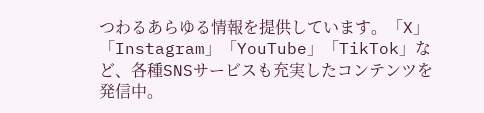つわるあらゆる情報を提供しています。「X」「Instagram」「YouTube」「TikTok」など、各種SNSサービスも充実したコンテンツを発信中。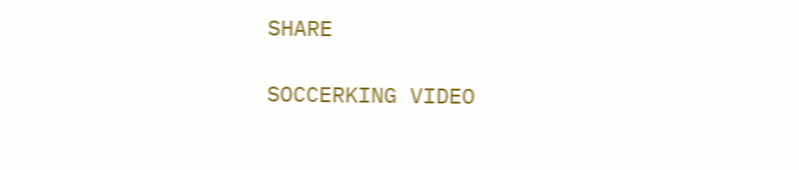SHARE

SOCCERKING VIDEO